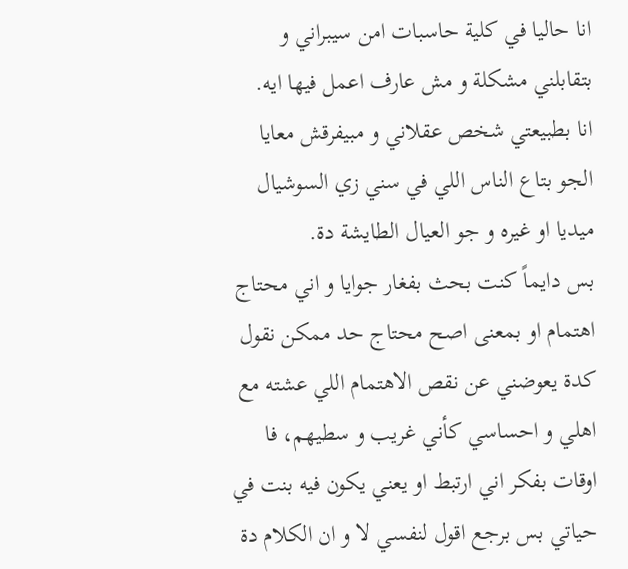انا حاليا في كلية حاسبات امن سيبراني و بتقابلني مشكلة و مش عارف اعمل فيها ايه.
انا بطبيعتي شخص عقلاني و مبيفرقش معايا الجو بتاع الناس اللي في سني زي السوشيال ميديا او غيره و جو العيال الطايشة دة.
بس دايماً كنت بحث بفغار جوايا و اني محتاج اهتمام او بمعنى اصح محتاج حد ممكن نقول كدة يعوضني عن نقص الاهتمام اللي عشته مع اهلي و احساسي كأني غريب و سطيهم، فا اوقات بفكر اني ارتبط او يعني يكون فيه بنت في حياتي بس برجع اقول لنفسي لا و ان الكلام دة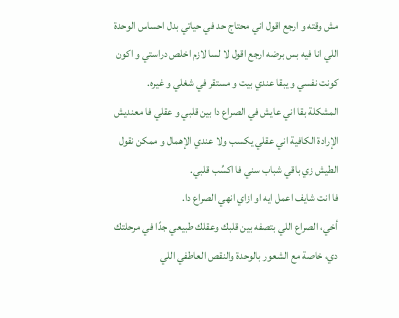مش وقته و ارجع اقول اني محتاج حد في حياتي بدل احساس الوحدة اللي انا فيه بس برضه ارجع اقول لا لسا لازم اخلص دراستي و اكون كونت نفسي و يبقا عندي بيت و مستقر في شغلي و غيره.
المشكلة بقا اني عايش في الصراع دا بين قلبي و عقلي فا معنديش الإرادة الكافية اني عقلي يكسب ولا عندي الإهمال و ممكن نقول الطيش زي باقي شباب سني فا اكسِّب قلبي.
فا انت شايف اعمل ايه او ازاي انهي الصراع دا.
أخي، الصراع اللي بتصفه بين قلبك وعقلك طبيعي جدًا في مرحلتك دي، خاصة مع الشعور بالوحدة والنقص العاطفي اللي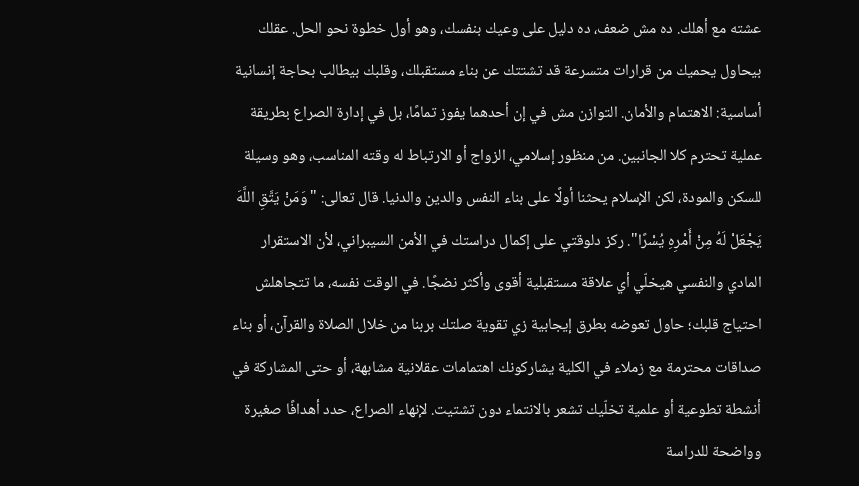عشته مع أهلك. ده مش ضعف، ده دليل على وعيك بنفسك، وهو أول خطوة نحو الحل. عقلك بيحاول يحميك من قرارات متسرعة قد تشتتك عن بناء مستقبلك، وقلبك بيطالب بحاجة إنسانية أساسية: الاهتمام والأمان. التوازن مش في إن أحدهما يفوز تمامًا، بل في إدارة الصراع بطريقة عملية تحترم كلا الجانبين. من منظور إسلامي، الزواج أو الارتباط له وقته المناسب، وهو وسيلة للسكن والمودة، لكن الإسلام يحثنا أولًا على بناء النفس والدين والدنيا. قال تعالى: "وَمَنْ يَتَّقِ اللَّهَ يَجْعَلْ لَهُ مِنْ أَمْرِهِ يُسْرًا". ركز دلوقتي على إكمال دراستك في الأمن السيبراني، لأن الاستقرار المادي والنفسي هيخلّي أي علاقة مستقبلية أقوى وأكثر نضجًا. في الوقت نفسه، ما تتجاهلش احتياج قلبك؛ حاول تعوضه بطرق إيجابية زي تقوية صلتك بربنا من خلال الصلاة والقرآن، أو بناء صداقات محترمة مع زملاء في الكلية يشاركونك اهتمامات عقلانية مشابهة، أو حتى المشاركة في أنشطة تطوعية أو علمية تخلّيك تشعر بالانتماء دون تشتيت. لإنهاء الصراع، حدد أهدافًا صغيرة وواضحة للدراسة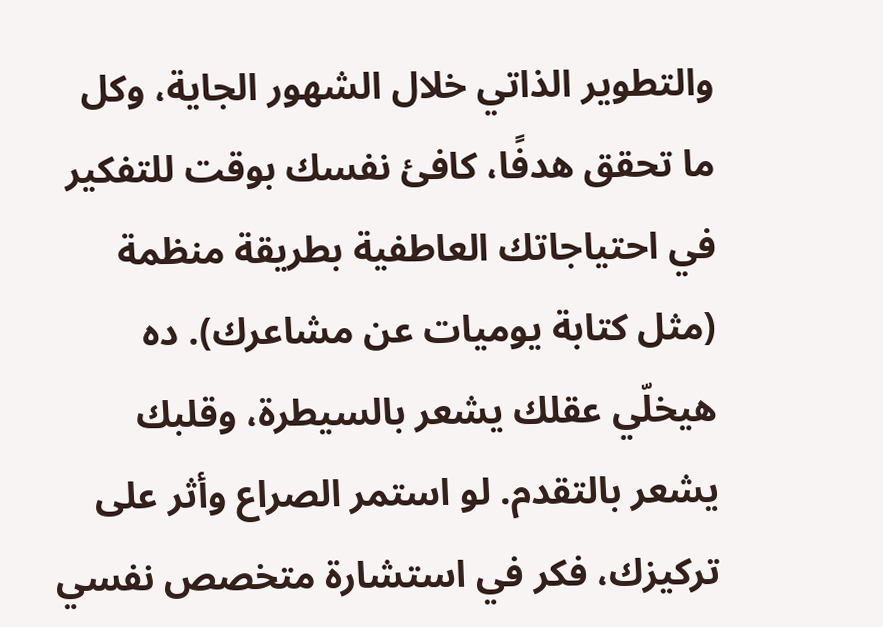والتطوير الذاتي خلال الشهور الجاية، وكل ما تحقق هدفًا، كافئ نفسك بوقت للتفكير في احتياجاتك العاطفية بطريقة منظمة (مثل كتابة يوميات عن مشاعرك). ده هيخلّي عقلك يشعر بالسيطرة، وقلبك يشعر بالتقدم. لو استمر الصراع وأثر على تركيزك، فكر في استشارة متخصص نفسي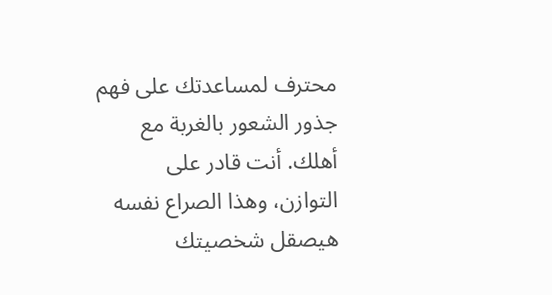محترف لمساعدتك على فهم جذور الشعور بالغربة مع أهلك. أنت قادر على التوازن، وهذا الصراع نفسه هيصقل شخصيتك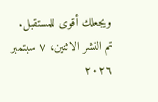ويجعلك أقوى للمستقبل.
تم النشر الاثنين، ٧ سبتمبر ٢٠٢٦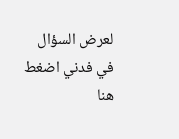لعرض السؤال في فدني اضغط هنا